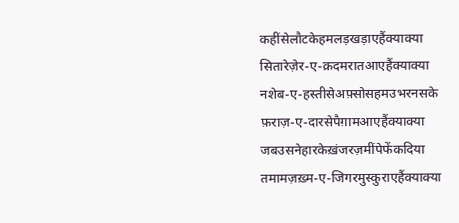कहींसेलौटकेहमलड़खड़ाएहैंक्याक्या
सितारेज़ेर-ए-क़दमरातआएहैंक्याक्या
नशेब-ए-हस्तीसेअफ़्सोसहमउभरनसके
फ़राज़-ए-दारसेपैग़ामआएहैंक्याक्या
जबउसनेहारकेख़ंजरज़मींपेफेंकदिया
तमामज़ख़्म-ए-जिगरमुस्कुराएहैंक्याक्या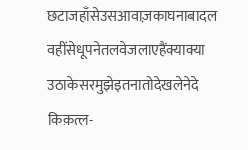छटाजहाँसेउसआवाज़काघनाबादल
वहींसेधूपनेतलवेजलाएहैंक्याक्या
उठाकेसरमुझेइतनातोदेखलेनेदे
किक़त्ल-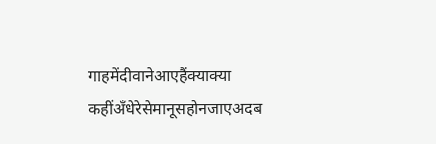गाहमेंदीवानेआएहैंक्याक्या
कहींअँधेरेसेमानूसहोनजाएअदब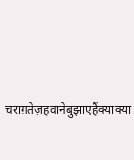चराग़तेज़हवानेबुझाएहैंक्याक्या